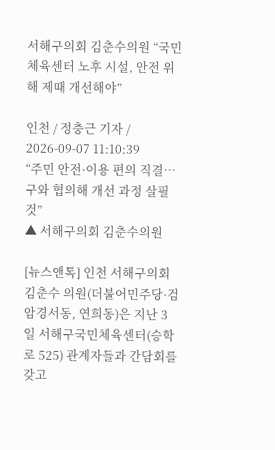서해구의회 김춘수의원 “국민체육센터 노후 시설, 안전 위해 제때 개선해야”

인천 / 정충근 기자 / 2026-09-07 11:10:39
“주민 안전·이용 편의 직결…구와 협의해 개선 과정 살필 것”
▲ 서해구의회 김춘수의원

[뉴스앤톡] 인천 서해구의회 김춘수 의원(더불어민주당·검암경서동, 연희동)은 지난 3일 서해구국민체육센터(승학로 525) 관계자들과 간담회를 갖고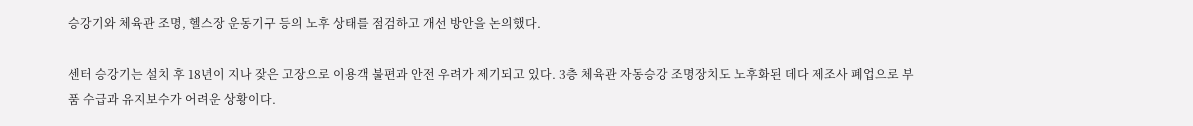승강기와 체육관 조명, 헬스장 운동기구 등의 노후 상태를 점검하고 개선 방안을 논의했다.

센터 승강기는 설치 후 18년이 지나 잦은 고장으로 이용객 불편과 안전 우려가 제기되고 있다. 3층 체육관 자동승강 조명장치도 노후화된 데다 제조사 폐업으로 부품 수급과 유지보수가 어려운 상황이다.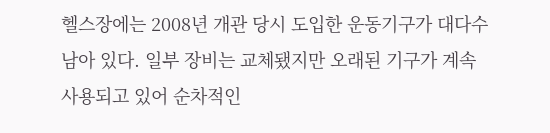헬스장에는 2008년 개관 당시 도입한 운동기구가 대다수 남아 있다. 일부 장비는 교체됐지만 오래된 기구가 계속 사용되고 있어 순차적인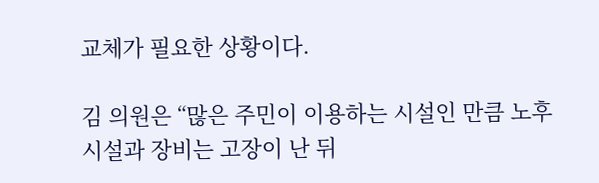교체가 필요한 상황이다.

김 의원은 “많은 주민이 이용하는 시설인 만큼 노후 시설과 장비는 고장이 난 뒤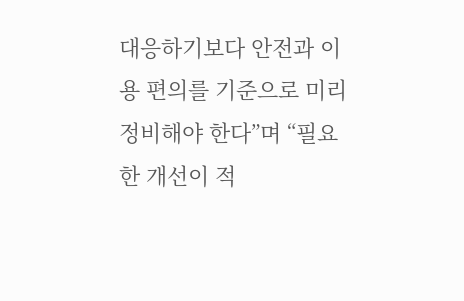대응하기보다 안전과 이용 편의를 기준으로 미리 정비해야 한다”며 “필요한 개선이 적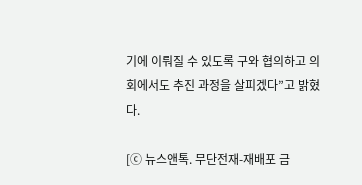기에 이뤄질 수 있도록 구와 협의하고 의회에서도 추진 과정을 살피겠다”고 밝혔다.

[ⓒ 뉴스앤톡. 무단전재-재배포 금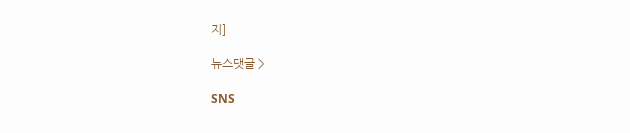지]

뉴스댓글 >

SNS